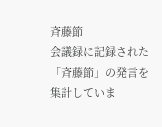斉藤節
会議録に記録された「斉藤節」の発言を集計していま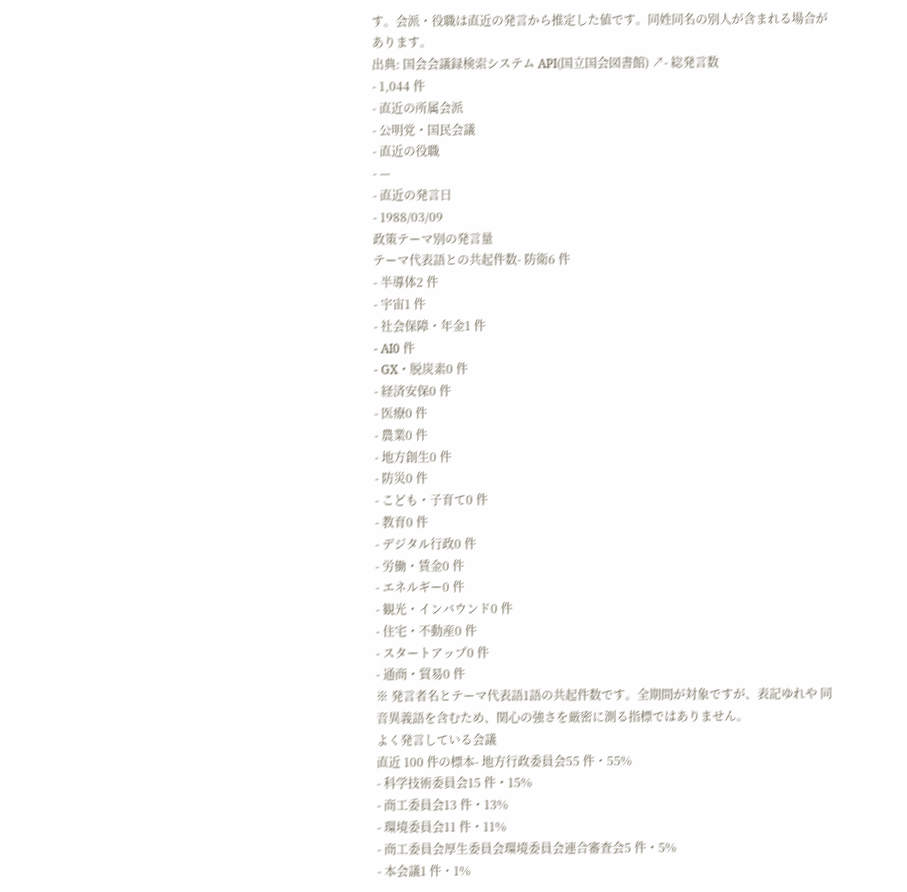す。会派・役職は直近の発言から推定した値です。同姓同名の別人が含まれる場合があります。
出典: 国会会議録検索システム API(国立国会図書館) ↗- 総発言数
- 1,044 件
- 直近の所属会派
- 公明党・国民会議
- 直近の役職
- —
- 直近の発言日
- 1988/03/09
政策テーマ別の発言量
テーマ代表語との共起件数- 防衛6 件
- 半導体2 件
- 宇宙1 件
- 社会保障・年金1 件
- AI0 件
- GX・脱炭素0 件
- 経済安保0 件
- 医療0 件
- 農業0 件
- 地方創生0 件
- 防災0 件
- こども・子育て0 件
- 教育0 件
- デジタル行政0 件
- 労働・賃金0 件
- エネルギー0 件
- 観光・インバウンド0 件
- 住宅・不動産0 件
- スタートアップ0 件
- 通商・貿易0 件
※ 発言者名とテーマ代表語1語の共起件数です。全期間が対象ですが、表記ゆれや 同音異義語を含むため、関心の強さを厳密に測る指標ではありません。
よく発言している会議
直近 100 件の標本- 地方行政委員会55 件・55%
- 科学技術委員会15 件・15%
- 商工委員会13 件・13%
- 環境委員会11 件・11%
- 商工委員会厚生委員会環境委員会連合審査会5 件・5%
- 本会議1 件・1%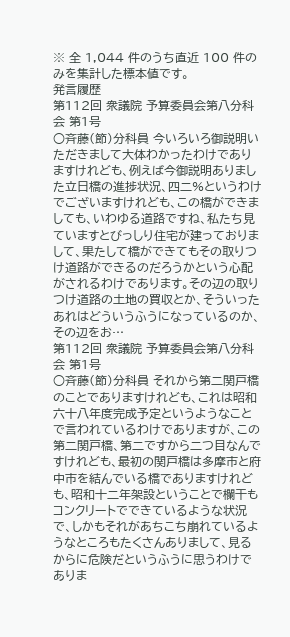※ 全 1,044 件のうち直近 100 件のみを集計した標本値です。
発言履歴
第112回 衆議院 予算委員会第八分科会 第1号
○斉藤(節)分科員 今いろいろ御説明いただきまして大体わかったわけでありますけれども、例えば今御説明ありました立日橋の進捗状況、四二%というわけでございますけれども、この橋ができましても、いわゆる道路ですね、私たち見ていますとびっしり住宅が建っておりまして、果たして橋ができてもその取りつけ道路ができるのだろうかという心配がされるわけであります。その辺の取りつけ道路の土地の買収とか、そういったあれはどういうふうになっているのか、その辺をお…
第112回 衆議院 予算委員会第八分科会 第1号
○斉藤(節)分科員 それから第二関戸橋のことでありますけれども、これは昭和六十八年度完成予定というようなことで言われているわけでありますが、この第二関戸橋、第二ですから二つ目なんですけれども、最初の関戸橋は多摩市と府中市を結んでいる橋でありますけれども、昭和十二年架設ということで欄干もコンクリートでできているような状況で、しかもそれがあちこち崩れているようなところもたくさんありまして、見るからに危険だというふうに思うわけでありま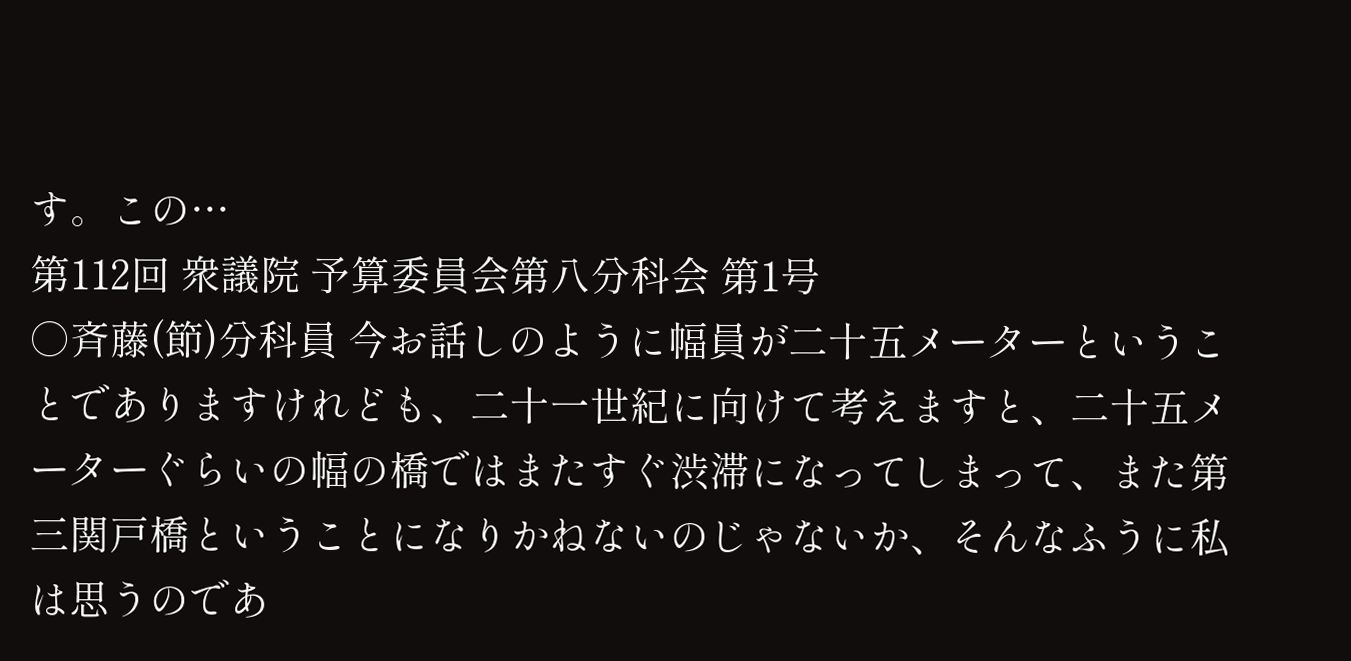す。この…
第112回 衆議院 予算委員会第八分科会 第1号
○斉藤(節)分科員 今お話しのように幅員が二十五メーターということでありますけれども、二十一世紀に向けて考えますと、二十五メーターぐらいの幅の橋ではまたすぐ渋滞になってしまって、また第三関戸橋ということになりかねないのじゃないか、そんなふうに私は思うのであ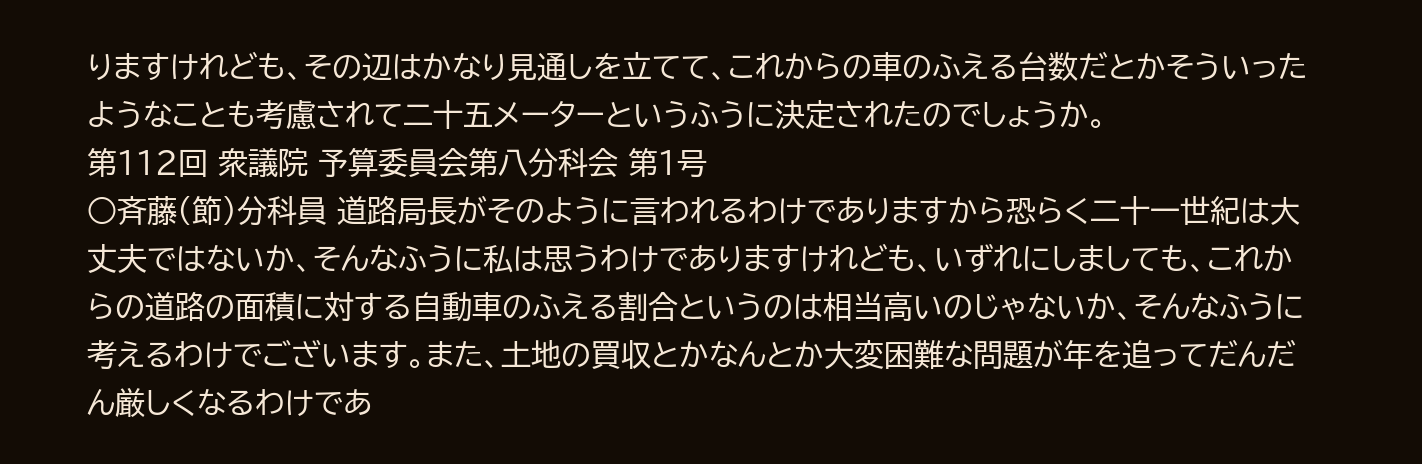りますけれども、その辺はかなり見通しを立てて、これからの車のふえる台数だとかそういったようなことも考慮されて二十五メーターというふうに決定されたのでしょうか。
第112回 衆議院 予算委員会第八分科会 第1号
○斉藤(節)分科員 道路局長がそのように言われるわけでありますから恐らく二十一世紀は大丈夫ではないか、そんなふうに私は思うわけでありますけれども、いずれにしましても、これからの道路の面積に対する自動車のふえる割合というのは相当高いのじゃないか、そんなふうに考えるわけでございます。また、土地の買収とかなんとか大変困難な問題が年を追ってだんだん厳しくなるわけであ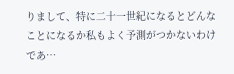りまして、特に二十一世紀になるとどんなことになるか私もよく予測がつかないわけであ…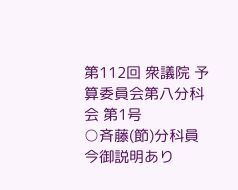第112回 衆議院 予算委員会第八分科会 第1号
○斉藤(節)分科員 今御説明あり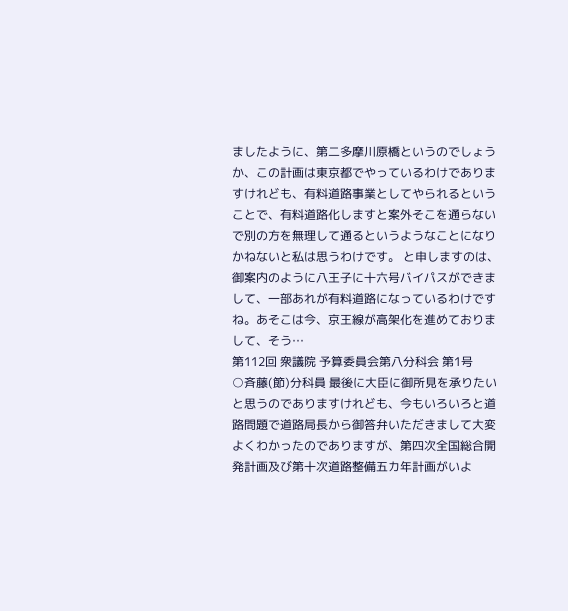ましたように、第二多摩川原橋というのでしょうか、この計画は東京都でやっているわけでありますけれども、有料道路事業としてやられるということで、有料道路化しますと案外そこを通らないで別の方を無理して通るというようなことになりかねないと私は思うわけです。 と申しますのは、御案内のように八王子に十六号バイパスができまして、一部あれが有料道路になっているわけですね。あそこは今、京王線が高架化を進めておりまして、そう…
第112回 衆議院 予算委員会第八分科会 第1号
○斉藤(節)分科員 最後に大臣に御所見を承りたいと思うのでありますけれども、今もいろいろと道路問題で道路局長から御答弁いただきまして大変よくわかったのでありますが、第四次全国総合開発計画及び第十次道路整備五カ年計画がいよ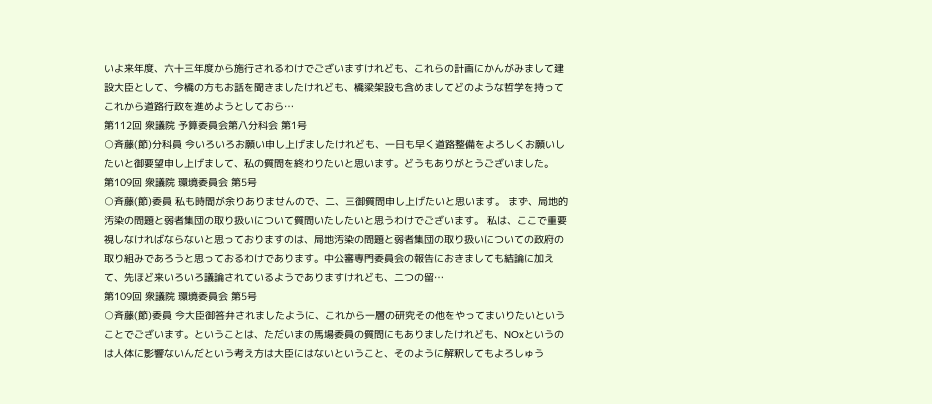いよ来年度、六十三年度から施行されるわけでございますけれども、これらの計画にかんがみまして建設大臣として、今橋の方もお話を聞きましたけれども、橋梁架設も含めましてどのような哲学を持ってこれから道路行政を進めようとしておら…
第112回 衆議院 予算委員会第八分科会 第1号
○斉藤(節)分科員 今いろいろお願い申し上げましたけれども、一日も早く道路整備をよろしくお願いしたいと御要望申し上げまして、私の質問を終わりたいと思います。どうもありがとうございました。
第109回 衆議院 環境委員会 第5号
○斉藤(節)委員 私も時間が余りありませんので、二、三御質問申し上げたいと思います。 まず、局地的汚染の問題と弱者集団の取り扱いについて質問いたしたいと思うわけでございます。 私は、ここで重要視しなければならないと思っておりますのは、局地汚染の問題と弱者集団の取り扱いについての政府の取り組みであろうと思っておるわけであります。中公審専門委員会の報告におきましても結論に加えて、先ほど来いろいろ議論されているようでありますけれども、二つの留…
第109回 衆議院 環境委員会 第5号
○斉藤(節)委員 今大臣御答弁されましたように、これから一層の研究その他をやってまいりたいということでございます。ということは、ただいまの馬場委員の質問にもありましたけれども、NOxというのは人体に影響ないんだという考え方は大臣にはないということ、そのように解釈してもよろしゅう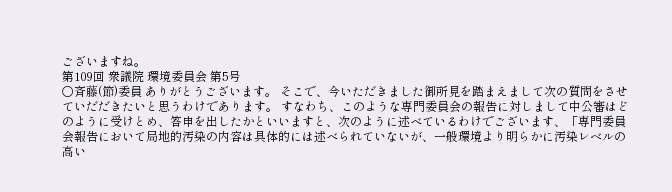ございますね。
第109回 衆議院 環境委員会 第5号
○斉藤(節)委員 ありがとうございます。 そこで、今いただきました御所見を踏まえまして次の質問をさせていだだきたいと思うわけであります。 すなわち、このような専門委員会の報告に対しまして中公審はどのように受けとめ、答申を出したかといいますと、次のように述べているわけでございます、「専門委員会報告において局地的汚染の内容は具体的には述べられていないが、一般環境より明らかに汚染レベルの高い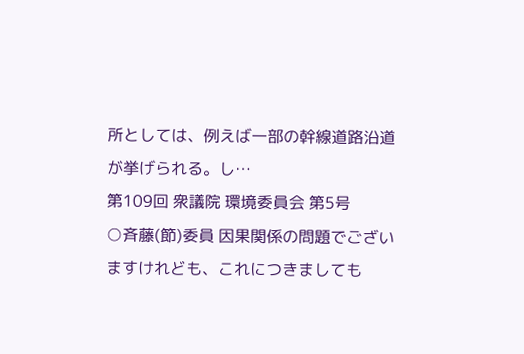所としては、例えば一部の幹線道路沿道が挙げられる。し…
第109回 衆議院 環境委員会 第5号
○斉藤(節)委員 因果関係の問題でございますけれども、これにつきましても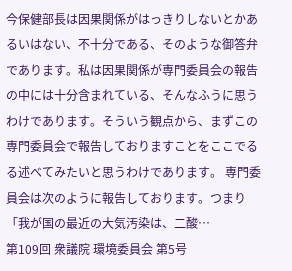今保健部長は因果関係がはっきりしないとかあるいはない、不十分である、そのような御答弁であります。私は因果関係が専門委員会の報告の中には十分含まれている、そんなふうに思うわけであります。そういう観点から、まずこの専門委員会で報告しておりますことをここでるる述べてみたいと思うわけであります。 専門委員会は次のように報告しております。つまり「我が国の最近の大気汚染は、二酸…
第109回 衆議院 環境委員会 第5号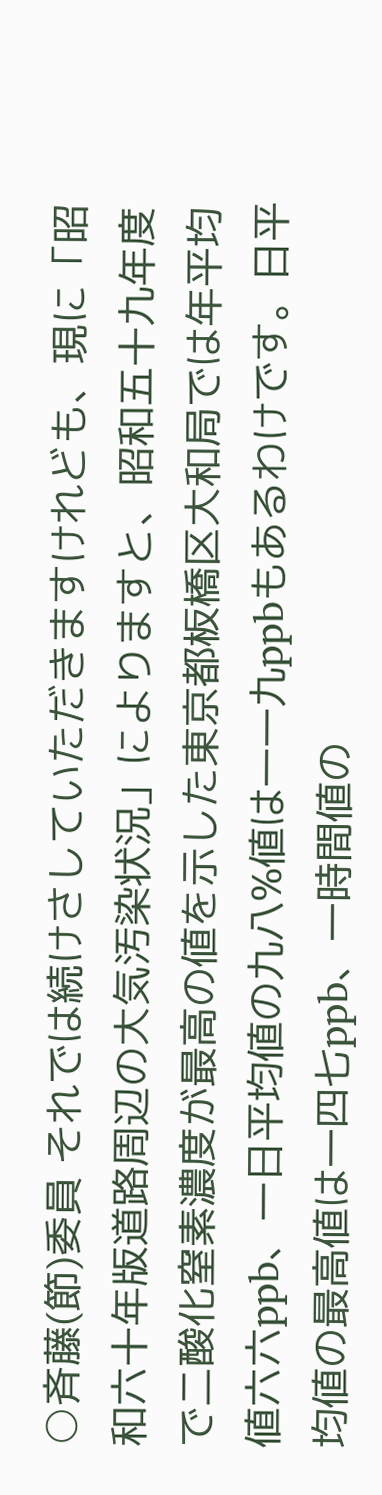○斉藤(節)委員 それでは続けさしていただきますけれども、現に「昭和六十年版道路周辺の大気汚染状況」によりますと、昭和五十九年度で二酸化窒素濃度が最高の値を示した東京都板橋区大和局では年平均値六六ppb、一日平均値の九八%値は一一九ppbもあるわけです。日平均値の最高値は一四七ppb、一時間値の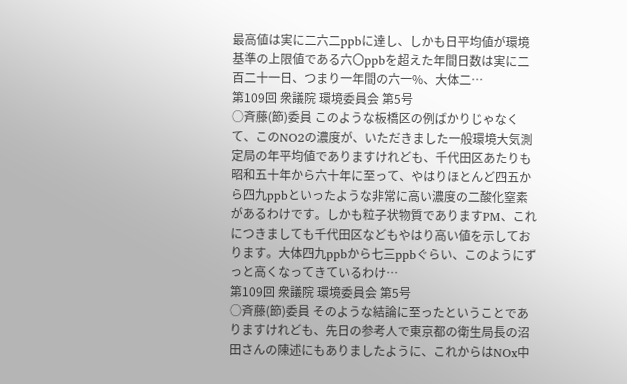最高値は実に二六二ppbに達し、しかも日平均値が環境基準の上限値である六〇ppbを超えた年間日数は実に二百二十一日、つまり一年間の六一%、大体二…
第109回 衆議院 環境委員会 第5号
○斉藤(節)委員 このような板橋区の例ばかりじゃなくて、このNO2の濃度が、いただきました一般環境大気測定局の年平均値でありますけれども、千代田区あたりも昭和五十年から六十年に至って、やはりほとんど四五から四九ppbといったような非常に高い濃度の二酸化窒素があるわけです。しかも粒子状物質でありますPM、これにつきましても千代田区などもやはり高い値を示しております。大体四九ppbから七三ppbぐらい、このようにずっと高くなってきているわけ…
第109回 衆議院 環境委員会 第5号
○斉藤(節)委員 そのような結論に至ったということでありますけれども、先日の参考人で東京都の衛生局長の沼田さんの陳述にもありましたように、これからはNOx中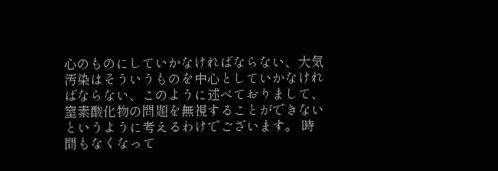心のものにしていかなければならない、大気汚染はそういうものを中心としていかなければならない、このように述べておりまして、窒素酸化物の問題を無視することができないというように考えるわけでございます。 時間もなくなって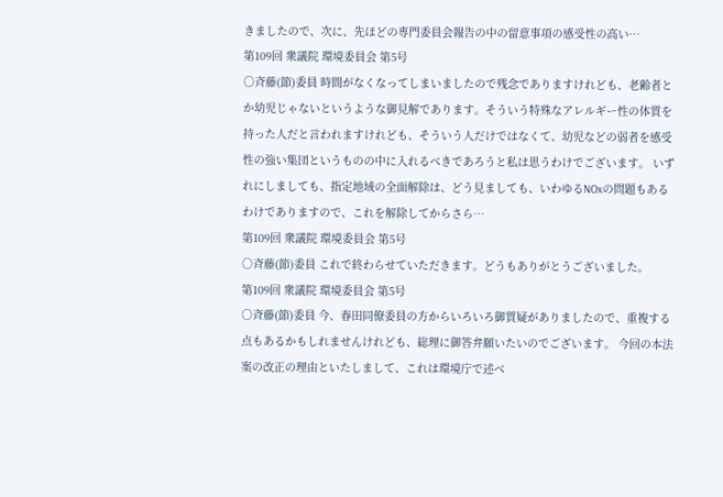きましたので、次に、先ほどの専門委員会報告の中の留意事項の感受性の高い…
第109回 衆議院 環境委員会 第5号
○斉藤(節)委員 時間がなくなってしまいましたので残念でありますけれども、老齢者とか幼児じゃないというような御見解であります。そういう特殊なアレルギー性の体質を持った人だと言われますけれども、そういう人だけではなくて、幼児などの弱者を感受性の強い集団というものの中に入れるべきであろうと私は思うわけでございます。 いずれにしましても、指定地域の全面解除は、どう見ましても、いわゆるNOxの問題もあるわけでありますので、これを解除してからさら…
第109回 衆議院 環境委員会 第5号
○斉藤(節)委員 これで終わらせていただきます。どうもありがとうございました。
第109回 衆議院 環境委員会 第5号
○斉藤(節)委員 今、春田同僚委員の方からいろいろ御質疑がありましたので、重複する点もあるかもしれませんけれども、総理に御答弁願いたいのでございます。 今回の本法案の改正の理由といたしまして、これは環境庁で述べ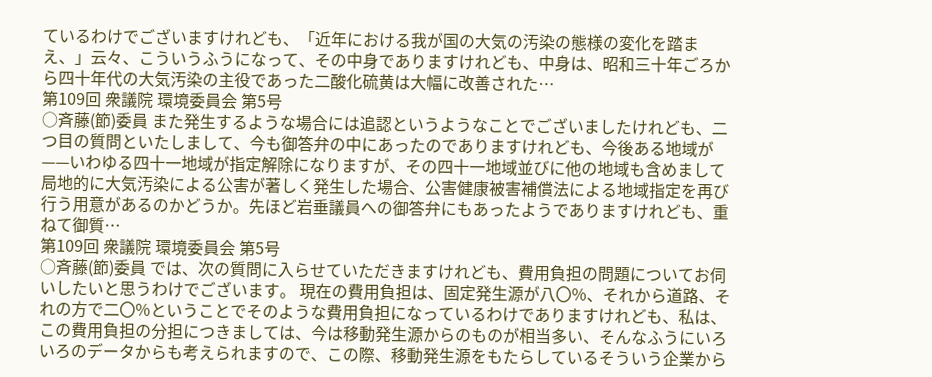ているわけでございますけれども、「近年における我が国の大気の汚染の態様の変化を踏まえ、」云々、こういうふうになって、その中身でありますけれども、中身は、昭和三十年ごろから四十年代の大気汚染の主役であった二酸化硫黄は大幅に改善された…
第109回 衆議院 環境委員会 第5号
○斉藤(節)委員 また発生するような場合には追認というようなことでございましたけれども、二つ目の質問といたしまして、今も御答弁の中にあったのでありますけれども、今後ある地域が——いわゆる四十一地域が指定解除になりますが、その四十一地域並びに他の地域も含めまして局地的に大気汚染による公害が著しく発生した場合、公害健康被害補償法による地域指定を再び行う用意があるのかどうか。先ほど岩垂議員への御答弁にもあったようでありますけれども、重ねて御質…
第109回 衆議院 環境委員会 第5号
○斉藤(節)委員 では、次の質問に入らせていただきますけれども、費用負担の問題についてお伺いしたいと思うわけでございます。 現在の費用負担は、固定発生源が八〇%、それから道路、それの方で二〇%ということでそのような費用負担になっているわけでありますけれども、私は、この費用負担の分担につきましては、今は移動発生源からのものが相当多い、そんなふうにいろいろのデータからも考えられますので、この際、移動発生源をもたらしているそういう企業から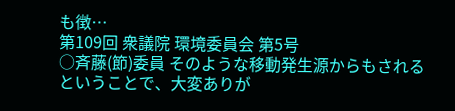も徴…
第109回 衆議院 環境委員会 第5号
○斉藤(節)委員 そのような移動発生源からもされるということで、大変ありが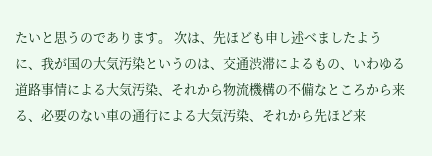たいと思うのであります。 次は、先ほども申し述べましたように、我が国の大気汚染というのは、交通渋滞によるもの、いわゆる道路事情による大気汚染、それから物流機構の不備なところから来る、必要のない車の通行による大気汚染、それから先ほど来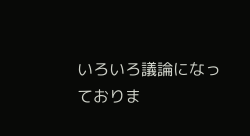いろいろ議論になっておりま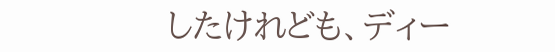したけれども、ディー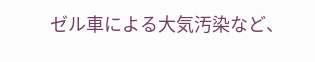ゼル車による大気汚染など、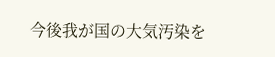今後我が国の大気汚染を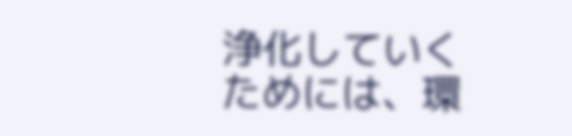浄化していくためには、環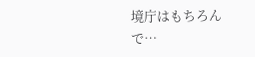境庁はもちろんで…